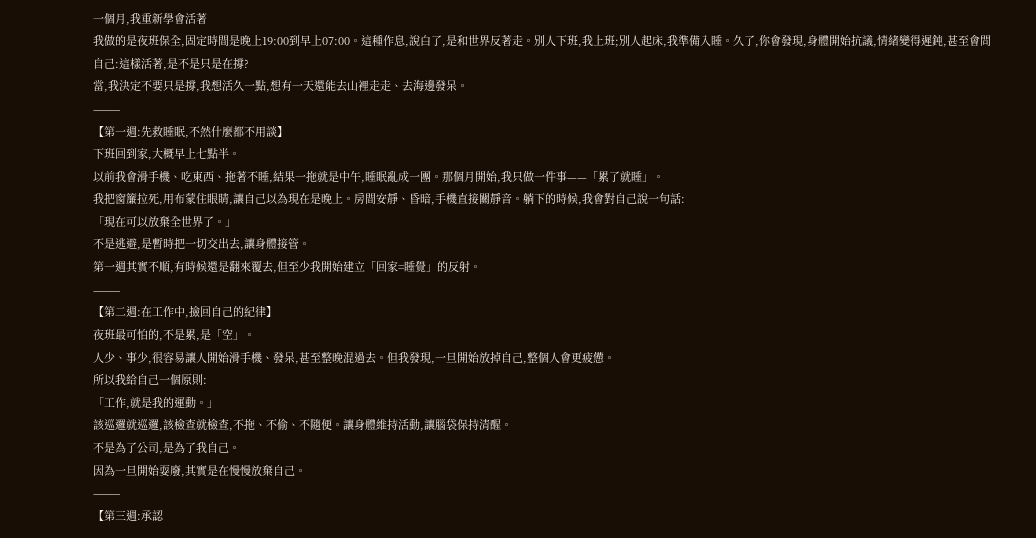一個月,我重新學會活著
我做的是夜班保全,固定時間是晚上19:00到早上07:00。這種作息,說白了,是和世界反著走。別人下班,我上班;別人起床,我準備入睡。久了,你會發現,身體開始抗議,情緒變得遲鈍,甚至會問自己:這樣活著,是不是只是在撐?
當,我決定不要只是撐,我想活久一點,想有一天還能去山裡走走、去海邊發呆。
⸻
【第一週:先救睡眠,不然什麼都不用談】
下班回到家,大概早上七點半。
以前我會滑手機、吃東西、拖著不睡,結果一拖就是中午,睡眠亂成一團。那個月開始,我只做一件事——「累了就睡」。
我把窗簾拉死,用布蒙住眼睛,讓自己以為現在是晚上。房間安靜、昏暗,手機直接關靜音。躺下的時候,我會對自己說一句話:
「現在可以放棄全世界了。」
不是逃避,是暫時把一切交出去,讓身體接管。
第一週其實不順,有時候還是翻來覆去,但至少我開始建立「回家=睡覺」的反射。
⸻
【第二週:在工作中,撿回自己的紀律】
夜班最可怕的,不是累,是「空」。
人少、事少,很容易讓人開始滑手機、發呆,甚至整晚混過去。但我發現,一旦開始放掉自己,整個人會更疲憊。
所以我給自己一個原則:
「工作,就是我的運動。」
該巡邏就巡邏,該檢查就檢查,不拖、不偷、不隨便。讓身體維持活動,讓腦袋保持清醒。
不是為了公司,是為了我自己。
因為一旦開始耍廢,其實是在慢慢放棄自己。
⸻
【第三週:承認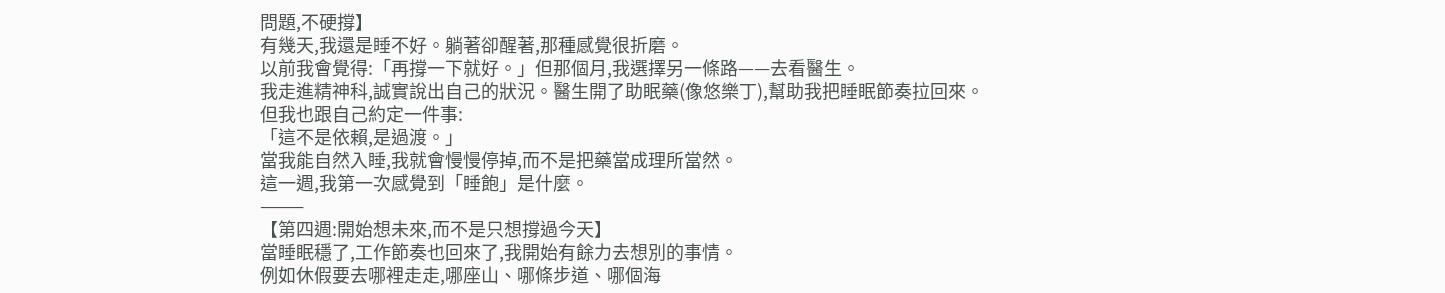問題,不硬撐】
有幾天,我還是睡不好。躺著卻醒著,那種感覺很折磨。
以前我會覺得:「再撐一下就好。」但那個月,我選擇另一條路——去看醫生。
我走進精神科,誠實說出自己的狀況。醫生開了助眠藥(像悠樂丁),幫助我把睡眠節奏拉回來。
但我也跟自己約定一件事:
「這不是依賴,是過渡。」
當我能自然入睡,我就會慢慢停掉,而不是把藥當成理所當然。
這一週,我第一次感覺到「睡飽」是什麼。
⸻
【第四週:開始想未來,而不是只想撐過今天】
當睡眠穩了,工作節奏也回來了,我開始有餘力去想別的事情。
例如休假要去哪裡走走,哪座山、哪條步道、哪個海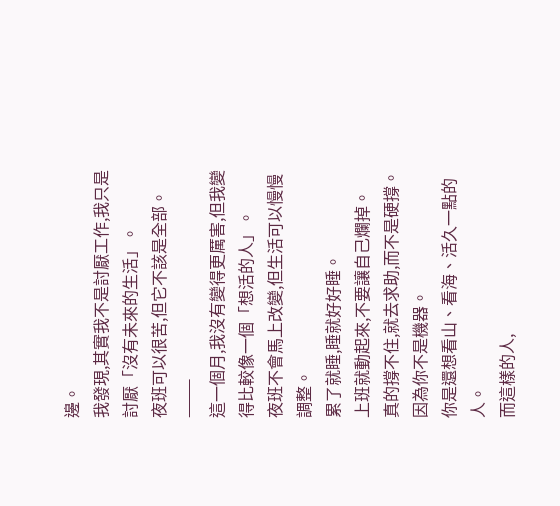邊。
我發現,其實我不是討厭工作,我只是討厭「沒有未來的生活」。
夜班可以很苦,但它不該是全部。
⸻
這一個月,我沒有變得更厲害,但我變得比較像一個「想活的人」。
夜班不會馬上改變,但生活可以慢慢調整。
累了就睡,睡就好好睡。
上班就動起來,不要讓自己爛掉。
真的撐不住,就去求助,而不是硬撐。
因為你不是機器。
你是還想看山、看海、活久一點的人。
而這樣的人,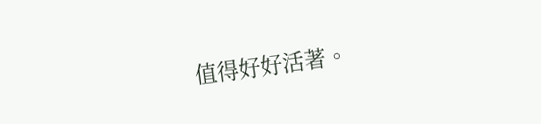值得好好活著。